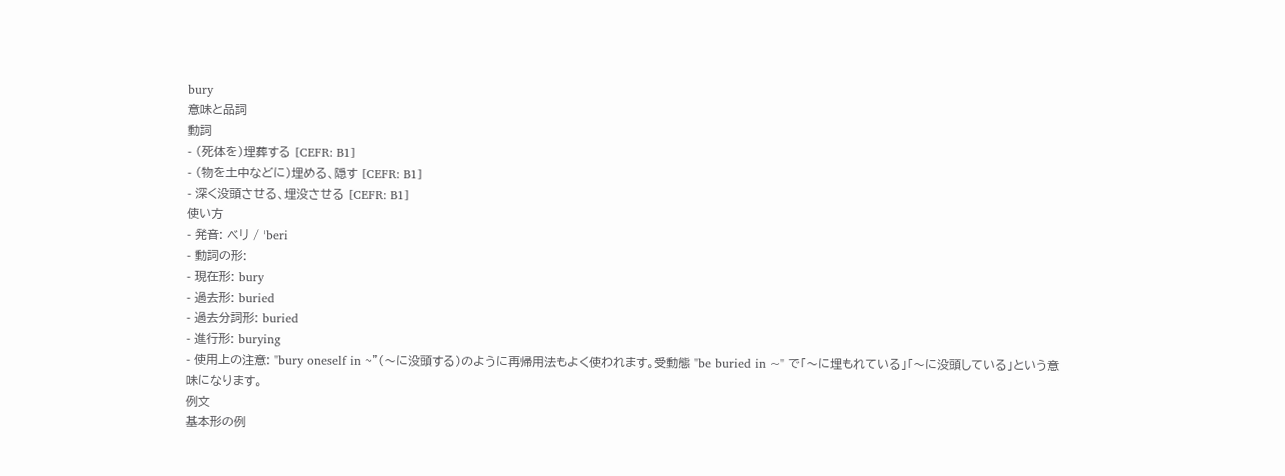bury
意味と品詞
動詞
- (死体を)埋葬する [CEFR: B1]
- (物を土中などに)埋める、隠す [CEFR: B1]
- 深く没頭させる、埋没させる [CEFR: B1]
使い方
- 発音: ベリ / ˈberi
- 動詞の形:
- 現在形: bury
- 過去形: buried
- 過去分詞形: buried
- 進行形: burying
- 使用上の注意: "bury oneself in ~"(〜に没頭する)のように再帰用法もよく使われます。受動態 "be buried in ~" で「〜に埋もれている」「〜に没頭している」という意味になります。
例文
基本形の例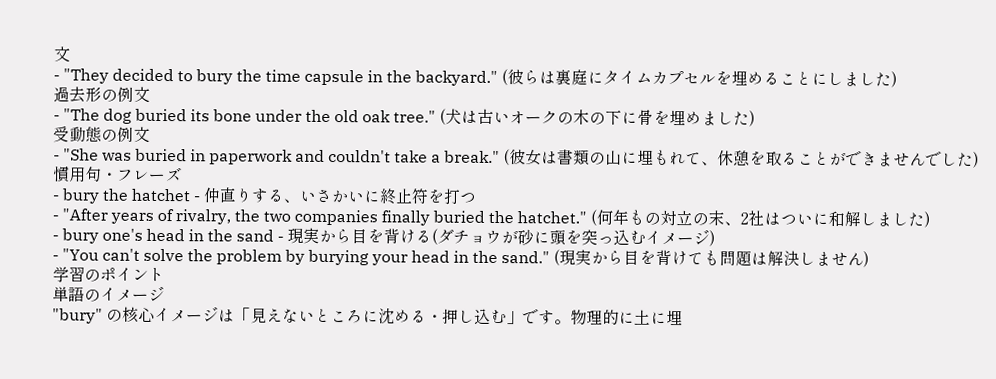文
- "They decided to bury the time capsule in the backyard." (彼らは裏庭にタイムカプセルを埋めることにしました)
過去形の例文
- "The dog buried its bone under the old oak tree." (犬は古いオークの木の下に骨を埋めました)
受動態の例文
- "She was buried in paperwork and couldn't take a break." (彼女は書類の山に埋もれて、休憩を取ることができませんでした)
慣用句・フレーズ
- bury the hatchet - 仲直りする、いさかいに終止符を打つ
- "After years of rivalry, the two companies finally buried the hatchet." (何年もの対立の末、2社はついに和解しました)
- bury one's head in the sand - 現実から目を背ける(ダチョウが砂に頭を突っ込むイメージ)
- "You can't solve the problem by burying your head in the sand." (現実から目を背けても問題は解決しません)
学習のポイント
単語のイメージ
"bury" の核心イメージは「見えないところに沈める・押し込む」です。物理的に土に埋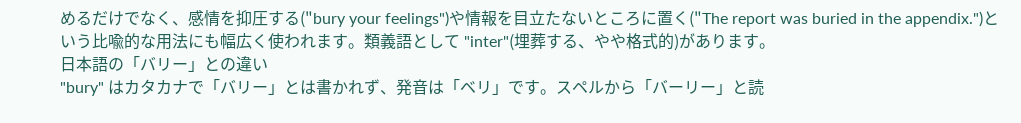めるだけでなく、感情を抑圧する("bury your feelings")や情報を目立たないところに置く("The report was buried in the appendix.")という比喩的な用法にも幅広く使われます。類義語として "inter"(埋葬する、やや格式的)があります。
日本語の「バリー」との違い
"bury" はカタカナで「バリー」とは書かれず、発音は「ベリ」です。スペルから「バーリー」と読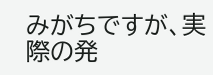みがちですが、実際の発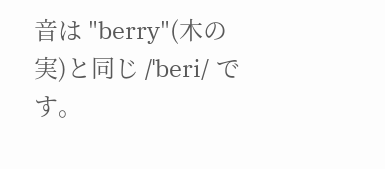音は "berry"(木の実)と同じ /ˈberi/ です。